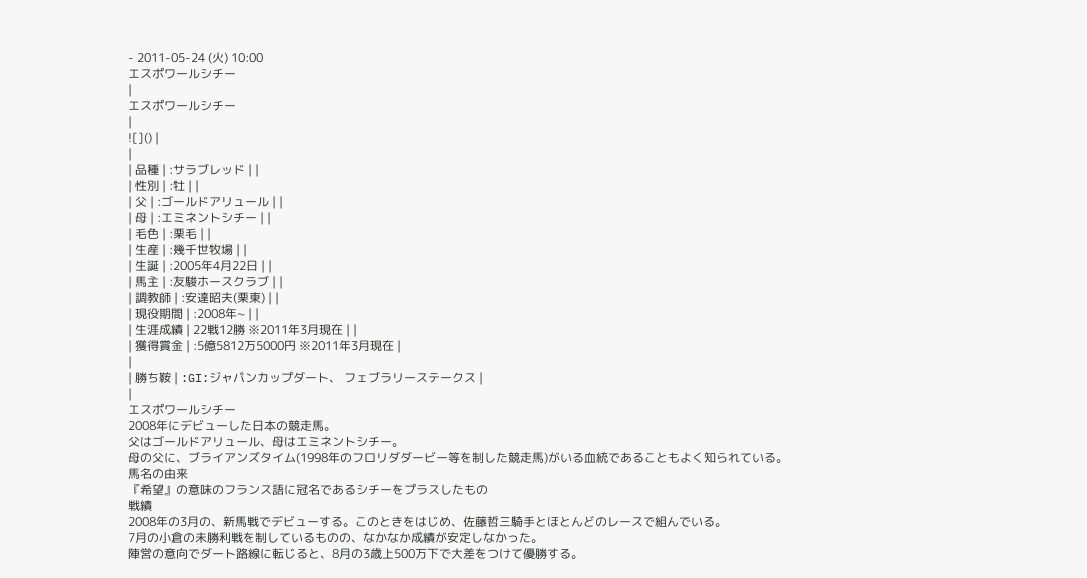- 2011-05-24 (火) 10:00
エスポワールシチー
|
エスポワールシチー
|
![]() |
|
| 品種 | :サラブレッド | |
| 性別 | :牡 | |
| 父 | :ゴールドアリュール | |
| 母 | :エミネントシチー | |
| 毛色 | :栗毛 | |
| 生産 | :幾千世牧場 | |
| 生誕 | :2005年4月22日 | |
| 馬主 | :友駿ホースクラブ | |
| 調教師 | :安達昭夫(栗東) | |
| 現役期間 | :2008年~ | |
| 生涯成績 | 22戦12勝 ※2011年3月現在 | |
| 獲得賞金 | :5億5812万5000円 ※2011年3月現在 |
|
| 勝ち鞍 | :GI:ジャパンカップダート、 フェブラリーステークス |
|
エスポワールシチー
2008年にデビューした日本の競走馬。
父はゴールドアリュール、母はエミネントシチー。
母の父に、ブライアンズタイム(1998年のフロリダダービー等を制した競走馬)がいる血統であることもよく知られている。
馬名の由来
『希望』の意味のフランス語に冠名であるシチーをプラスしたもの
戦績
2008年の3月の、新馬戦でデビューする。このときをはじめ、佐藤哲三騎手とほとんどのレースで組んでいる。
7月の小倉の未勝利戦を制しているものの、なかなか成績が安定しなかった。
陣営の意向でダート路線に転じると、8月の3歳上500万下で大差をつけて優勝する。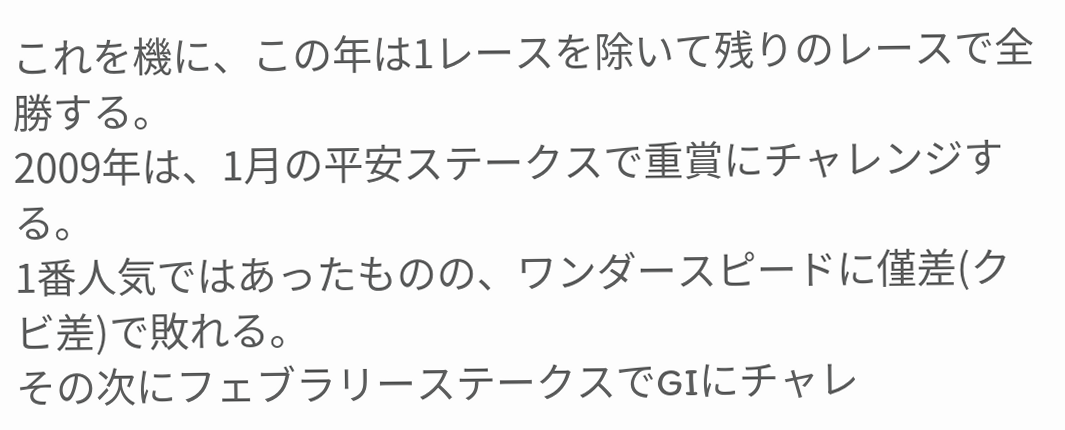これを機に、この年は1レースを除いて残りのレースで全勝する。
2009年は、1月の平安ステークスで重賞にチャレンジする。
1番人気ではあったものの、ワンダースピードに僅差(クビ差)で敗れる。
その次にフェブラリーステークスでGIにチャレ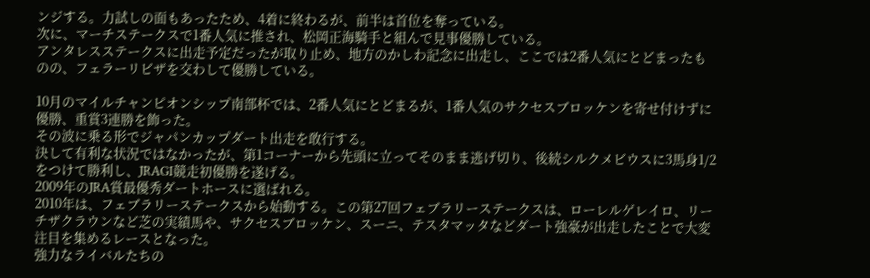ンジする。力試しの面もあったため、4着に終わるが、前半は首位を奪っている。
次に、マーチステークスで1番人気に推され、松岡正海騎手と組んで見事優勝している。
アンタレスステークスに出走予定だったが取り止め、地方のかしわ記念に出走し、ここでは2番人気にとどまったものの、フェラーリビザを交わして優勝している。

10月のマイルチャンピオンシップ南部杯では、2番人気にとどまるが、1番人気のサクセスブロッケンを寄せ付けずに優勝、重賞3連勝を飾った。
その波に乗る形でジャパンカップダート出走を敢行する。
決して有利な状況ではなかったが、第1コーナーから先頭に立ってそのまま逃げ切り、後続シルクメビウスに3馬身1/2をつけて勝利し、JRAGI競走初優勝を遂げる。
2009年のJRA賞最優秀ダートホースに選ばれる。
2010年は、フェブラリーステークスから始動する。この第27回フェブラリーステークスは、ローレルゲレイロ、リーチザクラウンなど芝の実績馬や、サクセスブロッケン、スーニ、テスタマッタなどダート強豪が出走したことで大変注目を集めるレースとなった。
強力なライバルたちの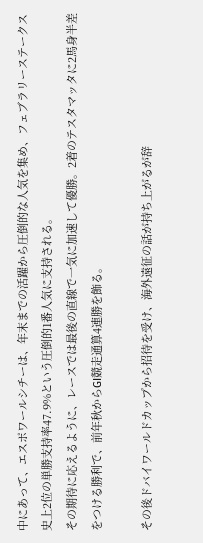中にあって、エスポワールシチーは、年末までの活躍から圧倒的な人気を集め、フェブラリーステークス史上2位の単勝支持率47.9%という圧倒的1番人気に支持される。
その期待に応えるように、レースでは最後の直線で一気に加速して優勝。2着のテスタマッタに2馬身半差をつける勝利で、前年秋からGI競走通算4連勝を飾る。

その後ドバイワールドカップから招待を受け、海外遠征の話が持ち上がるが辞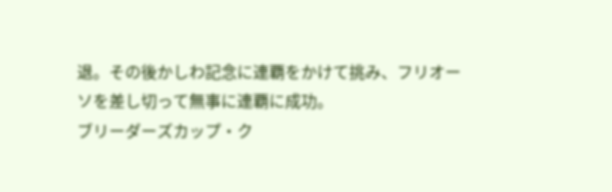退。その後かしわ記念に連覇をかけて挑み、フリオーソを差し切って無事に連覇に成功。
ブリーダーズカップ・ク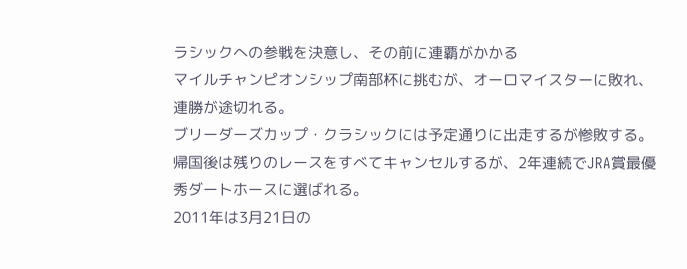ラシックへの参戦を決意し、その前に連覇がかかる
マイルチャンピオンシップ南部杯に挑むが、オーロマイスターに敗れ、連勝が途切れる。
ブリーダーズカップ・クラシックには予定通りに出走するが惨敗する。
帰国後は残りのレースをすべてキャンセルするが、2年連続でJRA賞最優秀ダートホースに選ばれる。
2011年は3月21日の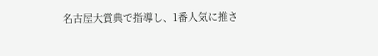名古屋大賞典で指導し、1番人気に推さ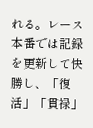れる。レース本番では記録を更新して快勝し、「復活」「貫禄」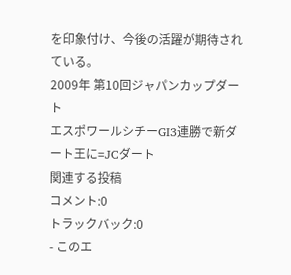を印象付け、今後の活躍が期待されている。
2009年 第10回ジャパンカップダート
エスポワールシチーGI3連勝で新ダート王に=JCダート
関連する投稿
コメント:0
トラックバック:0
- このエ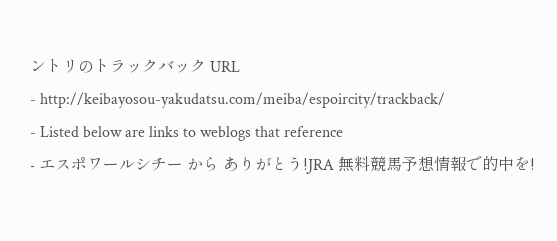ントリのトラックバック URL
- http://keibayosou-yakudatsu.com/meiba/espoircity/trackback/
- Listed below are links to weblogs that reference
- エスポワールシチー から ありがとう!JRA 無料競馬予想情報で的中を!